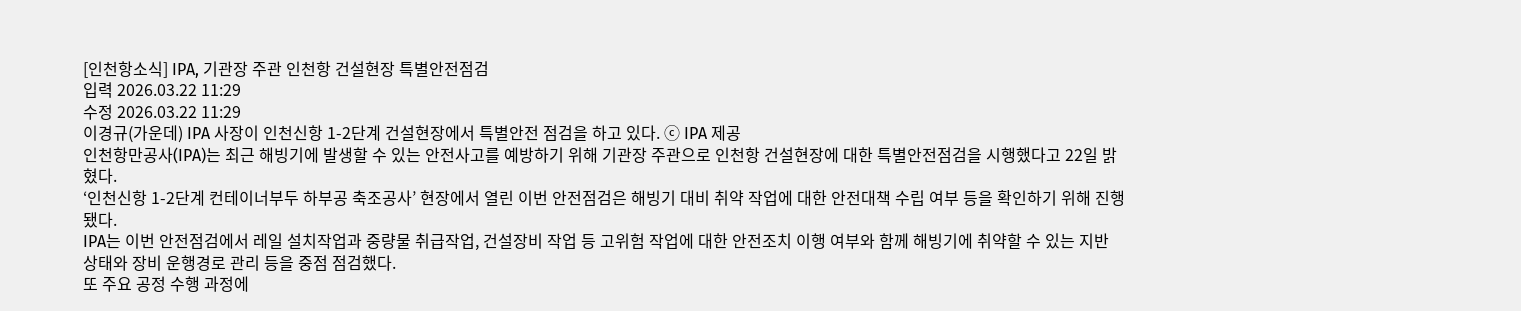[인천항소식] IPA, 기관장 주관 인천항 건설현장 특별안전점검
입력 2026.03.22 11:29
수정 2026.03.22 11:29
이경규(가운데) IPA 사장이 인천신항 1-2단계 건설현장에서 특별안전 점검을 하고 있다. ⓒ IPA 제공
인천항만공사(IPA)는 최근 해빙기에 발생할 수 있는 안전사고를 예방하기 위해 기관장 주관으로 인천항 건설현장에 대한 특별안전점검을 시행했다고 22일 밝혔다.
‘인천신항 1-2단계 컨테이너부두 하부공 축조공사’ 현장에서 열린 이번 안전점검은 해빙기 대비 취약 작업에 대한 안전대책 수립 여부 등을 확인하기 위해 진행됐다.
IPA는 이번 안전점검에서 레일 설치작업과 중량물 취급작업, 건설장비 작업 등 고위험 작업에 대한 안전조치 이행 여부와 함께 해빙기에 취약할 수 있는 지반 상태와 장비 운행경로 관리 등을 중점 점검했다.
또 주요 공정 수행 과정에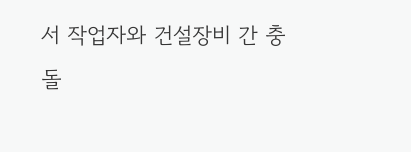서 작업자와 건설장비 간 충돌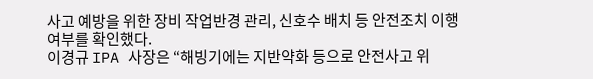사고 예방을 위한 장비 작업반경 관리, 신호수 배치 등 안전조치 이행 여부를 확인했다.
이경규 IPA 사장은 “해빙기에는 지반약화 등으로 안전사고 위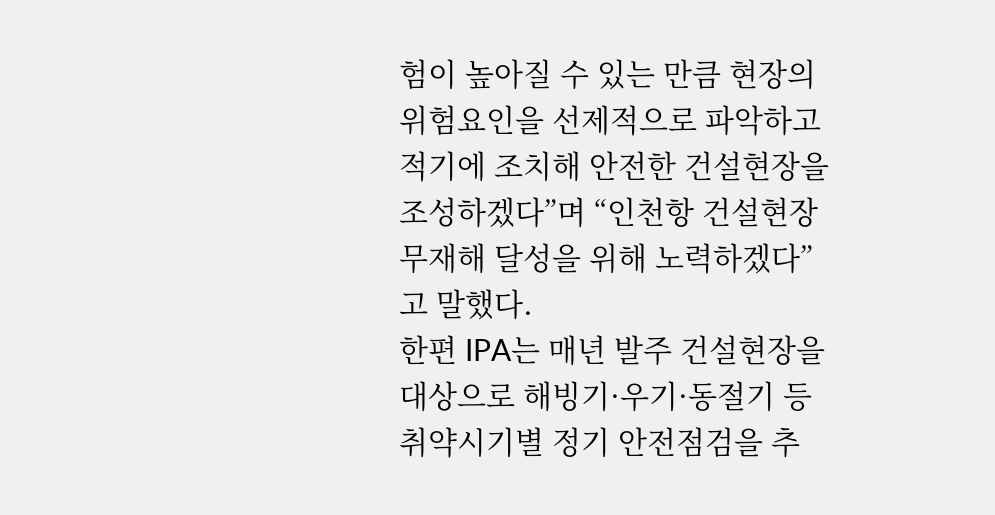험이 높아질 수 있는 만큼 현장의 위험요인을 선제적으로 파악하고 적기에 조치해 안전한 건설현장을 조성하겠다”며 “인천항 건설현장 무재해 달성을 위해 노력하겠다”고 말했다.
한편 IPA는 매년 발주 건설현장을 대상으로 해빙기·우기·동절기 등 취약시기별 정기 안전점검을 추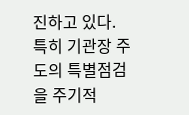진하고 있다.
특히 기관장 주도의 특별점검을 주기적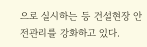으로 실시하는 등 건설현장 안전관리를 강화하고 있다.